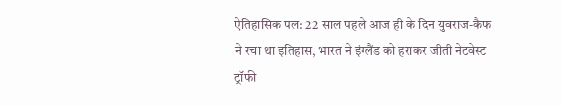ऐतिहासिक पल: 22 साल पहले आज ही के दिन युवराज-कैफ ने रचा था इतिहास, भारत ने इंग्लैंड को हराकर जीती नेटवेस्ट ट्रॉफी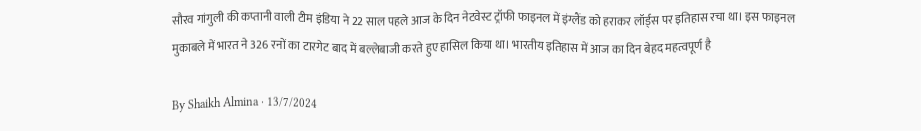सौरव गांगुली की कप्तानी वाली टीम इंडिया ने 22 साल पहले आज के दिन नेटवेस्ट ट्रॉफी फाइनल में इंग्लैंड को हराकर लॉर्ड्स पर इतिहास रचा था। इस फाइनल मुकाबले में भारत ने 326 रनों का टारगेट बाद में बल्लेबाजी करते हुए हासिल किया था। भारतीय इतिहास में आज का दिन बेहद महत्वपूर्ण है

By Shaikh Almina · 13/7/2024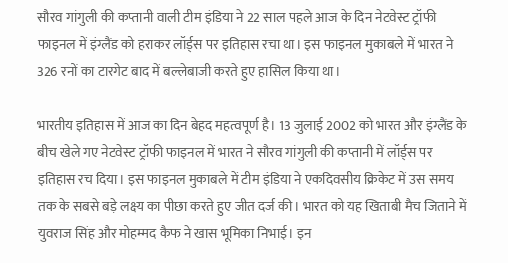सौरव गांगुली की कप्तानी वाली टीम इंडिया ने 22 साल पहले आज के दिन नेटवेस्ट ट्रॉफी फाइनल में इंग्लैंड को हराकर लॉर्ड्स पर इतिहास रचा था। इस फाइनल मुकाबले में भारत ने 326 रनों का टारगेट बाद में बल्लेबाजी करते हुए हासिल किया था।

भारतीय इतिहास में आज का दिन बेहद महत्वपूर्ण है। 13 जुलाई 2002 को भारत और इंग्लैंड के बीच खेले गए नेटवेस्ट ट्रॉफी फाइनल में भारत ने सौरव गांगुली की कप्तानी में लॉर्ड्स पर इतिहास रच दिया। इस फाइनल मुकाबले में टीम इंडिया ने एकदिवसीय क्रिकेट में उस समय तक के सबसे बड़े लक्ष्य का पीछा करते हुए जीत दर्ज की। भारत को यह खिताबी मैच जिताने में युवराज सिंह और मोहम्मद कैफ ने खास भूमिका निभाई। इन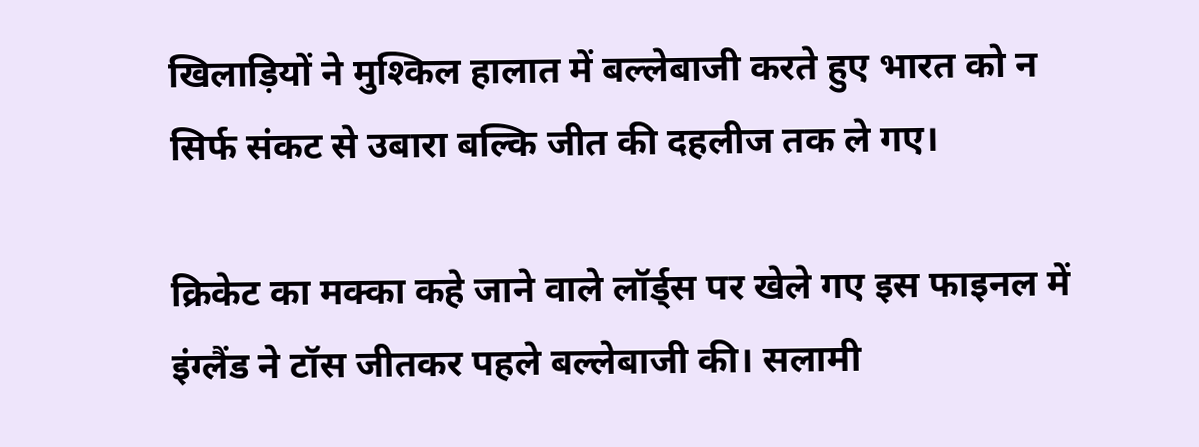खिलाड़ियों ने मुश्किल हालात में बल्लेबाजी करते हुए भारत को न सिर्फ संकट से उबारा बल्कि जीत की दहलीज तक ले गए।

क्रिकेट का मक्का कहे जाने वाले लॉर्ड्स पर खेले गए इस फाइनल में इंग्लैंड ने टॉस जीतकर पहले बल्लेबाजी की। सलामी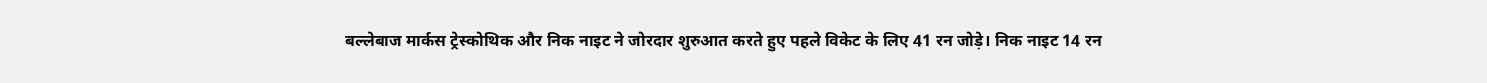बल्लेबाज मार्कस ट्रेस्कोथिक और निक नाइट ने जोरदार शुरुआत करते हुए पहले विकेट के लिए 41 रन जोड़े। निक नाइट 14 रन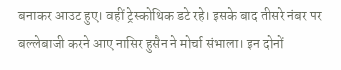बनाकर आउट हुए। वहीं ट्रेस्कोथिक डटे रहे। इसके बाद तीसरे नंबर पर बल्लेबाजी करने आए नासिर हुसैन ने मोर्चा संभाला। इन दोनों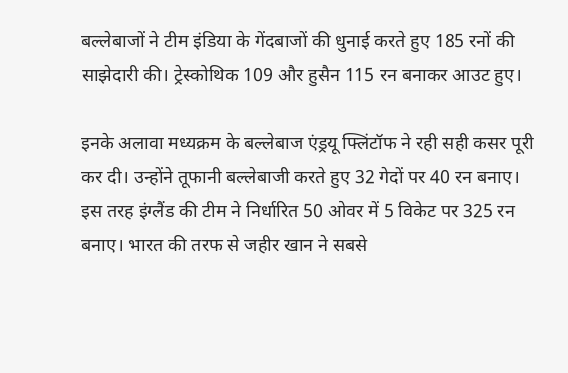बल्लेबाजों ने टीम इंडिया के गेंदबाजों की धुनाई करते हुए 185 रनों की साझेदारी की। ट्रेस्कोथिक 109 और हुसैन 115 रन बनाकर आउट हुए।

इनके अलावा मध्यक्रम के बल्लेबाज एंड्रयू फ्लिंटॉफ ने रही सही कसर पूरी कर दी। उन्होंने तूफानी बल्लेबाजी करते हुए 32 गेदों पर 40 रन बनाए। इस तरह इंग्लैंड की टीम ने निर्धारित 50 ओवर में 5 विकेट पर 325 रन बनाए। भारत की तरफ से जहीर खान ने सबसे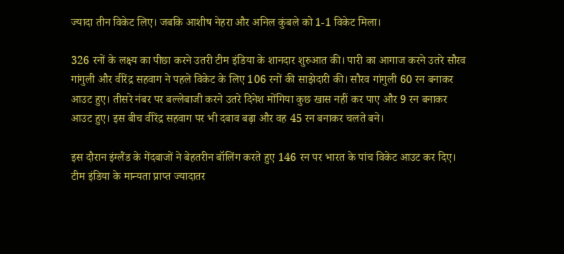ज्यादा तीन विकेट लिए। जबकि आशीष नेहरा और अनिल कुंबले को 1-1 विकेट मिला।

326 रनों के लक्ष्य का पीछा करने उतरी टीम इंडिया के शानदार शुरुआत की। पारी का आगाज करने उतरे सौरव गांगुली और वीरेंद्र सहवाग ने पहले विकेट के लिए 106 रनों की साझेदारी की। सौरव गांगुली 60 रन बनाकर आउट हुए। तीसरे नंबर पर बल्लेबाजी करने उतरे दिनेश मोंगिया कुछ खास नहीं कर पाए और 9 रन बनाकर आउट हुए। इस बीच वीरेंद्र सहवाग पर भी दबाव बढ़ा और वह 45 रन बनाकर चलते बने।

इस दौरान इंग्लैंड के गेंदबाजों ने बेहतरीन बॉलिंग करते हुए 146 रन पर भारत के पांच विकेट आउट कर दिए। टीम इंडिया के मान्यता प्राप्त ज्यादातर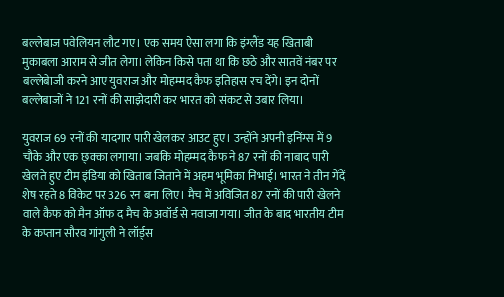बल्लेबाज पवेलियन लौट गए। एक समय ऐसा लगा कि इंग्लैंड यह खिताबी मुकाबला आराम से जीत लेगा। लेकिन किसे पता था कि छठे और सातवें नंबर पर बल्लेबेाजी करने आए युवराज और मोहम्मद कैफ इतिहास रच देंगे। इन दोनों बल्लेबाजों ने 121 रनों की साझेदारी कर भारत को संकट से उबार लिया।

युवराज 69 रनों की यादगार पारी खेलकर आउट हुए। उन्होंने अपनी इनिंग्स में 9 चौके और एक छ्क्का लगाया। जबकि मोहम्मद कैफ ने 87 रनों की नाबाद पारी खेलते हुए टीम इंडिया को खिताब जिताने में अहम भूमिका निभाई। भारत ने तीन गेंदें शेष रहते 8 विकेट पर 326 रन बना लिए। मैच में अविजित 87 रनों की पारी खेलने वाले कैफ को मैन ऑफ द मैच के अवॉर्ड से नवाजा गया। जीत के बाद भारतीय टीम के कप्तान सौरव गांगुली ने लॉर्ड्स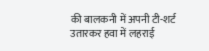की बालकनी में अपनी टी-शर्ट उतारकर हवा में लहराई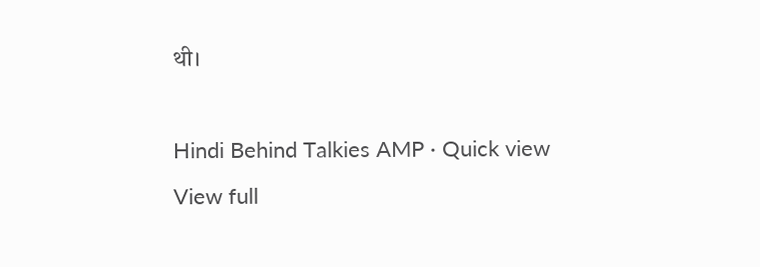थी।

Hindi Behind Talkies AMP · Quick view
View full